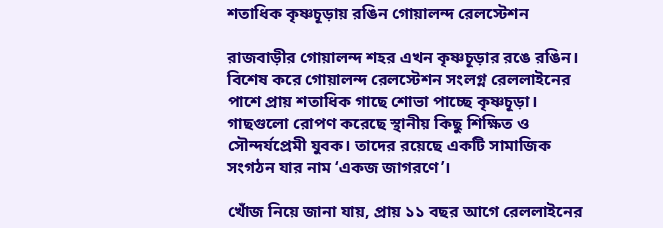শতাধিক কৃষ্ণচূড়ায় রঙিন গোয়ালন্দ রেলস্টেশন

রাজবাড়ীর গোয়ালন্দ শহর এখন কৃষ্ণচূড়ার রঙে রঙিন। বিশেষ করে গোয়ালন্দ রেলস্টেশন সংলগ্ন রেললাইনের পাশে প্রায় শতাধিক গাছে শোভা পাচ্ছে কৃষ্ণচূড়া। গাছগুলো রোপণ করেছে স্থানীয় কিছু শিক্ষিত ও সৌন্দর্যপ্রেমী যুবক। তাদের রয়েছে একটি সামাজিক সংগঠন যার নাম ‘একজ জাগরণে’।

খোঁজ নিয়ে জানা যায়, প্রায় ১১ বছর আগে রেললাইনের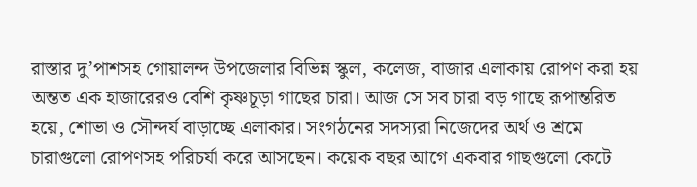রাস্তার দু’পাশসহ গোয়ালন্দ উপজেলার বিভিন্ন স্কুল, কলেজ, বাজার এলাকায় রোপণ করা হয় অন্তত এক হাজারেরও বেশি কৃষ্ণচূড়া গাছের চারা। আজ সে সব চারা বড় গাছে রূপান্তরিত হয়ে, শোভা ও সৌন্দর্য বাড়াচ্ছে এলাকার। সংগঠনের সদস্যরা নিজেদের অর্থ ও শ্রমে চারাগুলো রোপণসহ পরিচর্যা করে আসছেন। কয়েক বছর আগে একবার গাছগুলো কেটে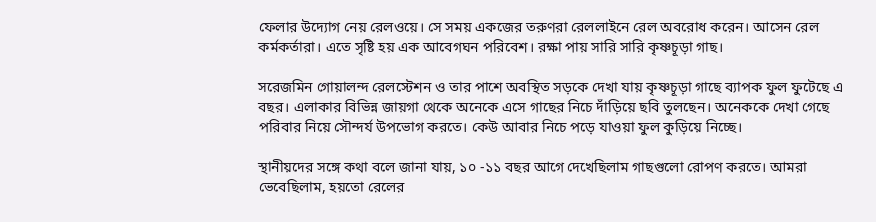ফেলার উদ্যোগ নেয় রেলওয়ে। সে সময় একজের তরুণরা রেললাইনে রেল অবরোধ করেন। আসেন রেল কর্মকর্তারা। এতে সৃষ্টি হয় এক আবেগঘন পরিবেশ। রক্ষা পায় সারি সারি কৃষ্ণচূড়া গাছ।

সরেজমিন গোয়ালন্দ রেলস্টেশন ও তার পাশে অবস্থিত সড়কে দেখা যায় কৃষ্ণচূড়া গাছে ব্যাপক ফুল ফুটেছে এ বছর। এলাকার বিভিন্ন জায়গা থেকে অনেকে এসে গাছের নিচে দাঁড়িয়ে ছবি তুলছেন। অনেককে দেখা গেছে পরিবার নিয়ে সৌন্দর্য উপভোগ করতে। কেউ আবার নিচে পড়ে যাওয়া ফুল কুড়িয়ে নিচ্ছে।

স্থানীয়দের সঙ্গে কথা বলে জানা যায়, ১০ -১১ বছর আগে দেখেছিলাম গাছগুলো রোপণ করতে। আমরা ভেবেছিলাম, হয়তো রেলের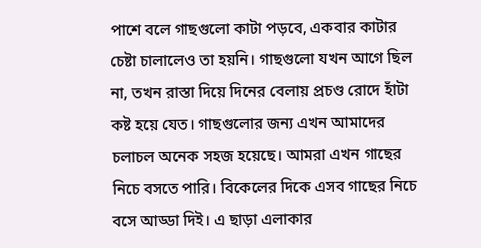পাশে বলে গাছগুলো কাটা পড়বে, একবার কাটার চেষ্টা চালালেও তা হয়নি। গাছগুলো যখন আগে ছিল না, তখন রাস্তা দিয়ে দিনের বেলায় প্রচণ্ড রোদে হাঁটা কষ্ট হয়ে যেত। গাছগুলোর জন্য এখন আমাদের চলাচল অনেক সহজ হয়েছে। আমরা এখন গাছের নিচে বসতে পারি। বিকেলের দিকে এসব গাছের নিচে বসে আড্ডা দিই। এ ছাড়া এলাকার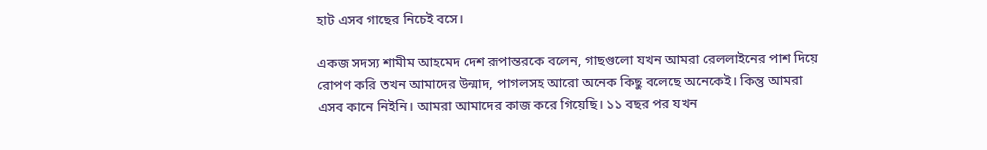হাট এসব গাছের নিচেই বসে।

একজ সদস্য শামীম আহমেদ দেশ রূপান্তরকে বলেন, গাছগুলো যখন আমরা রেললাইনের পাশ দিয়ে রোপণ করি তখন আমাদের উন্মাদ, পাগলসহ আরো অনেক কিছু বলেছে অনেকেই। কিন্তু আমরা এসব কানে নিইনি। আমরা আমাদের কাজ করে গিয়েছি। ১১ বছর পর যখন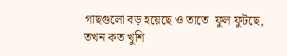গাছগুলো বড় হয়েছে ও তাতে  ফুল ফুটছে, তখন কত খুশি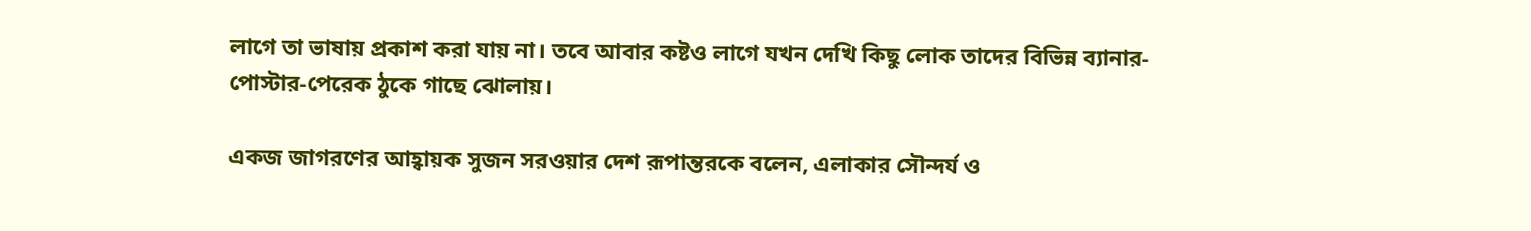লাগে তা ভাষায় প্রকাশ করা যায় না। তবে আবার কষ্টও লাগে যখন দেখি কিছু লোক তাদের বিভিন্ন ব্যানার-পোস্টার-পেরেক ঠুকে গাছে ঝোলায়।

একজ জাগরণের আহ্বায়ক সুজন সরওয়ার দেশ রূপান্তরকে বলেন, এলাকার সৌন্দর্য ও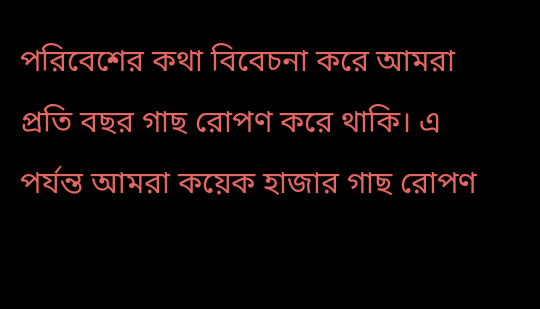পরিবেশের কথা বিবেচনা করে আমরা প্রতি বছর গাছ রোপণ করে থাকি। এ পর্যন্ত আমরা কয়েক হাজার গাছ রোপণ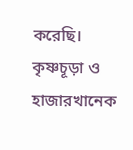করেছি। কৃষ্ণচূড়া ও হাজারখানেক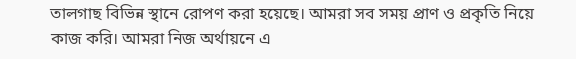তালগাছ বিভিন্ন স্থানে রোপণ করা হয়েছে। আমরা সব সময় প্রাণ ও প্রকৃতি নিয়ে কাজ করি। আমরা নিজ অর্থায়নে এ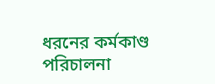ধরনের কর্মকাণ্ড পরিচালনা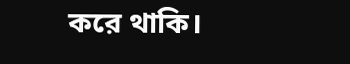করে থাকি।